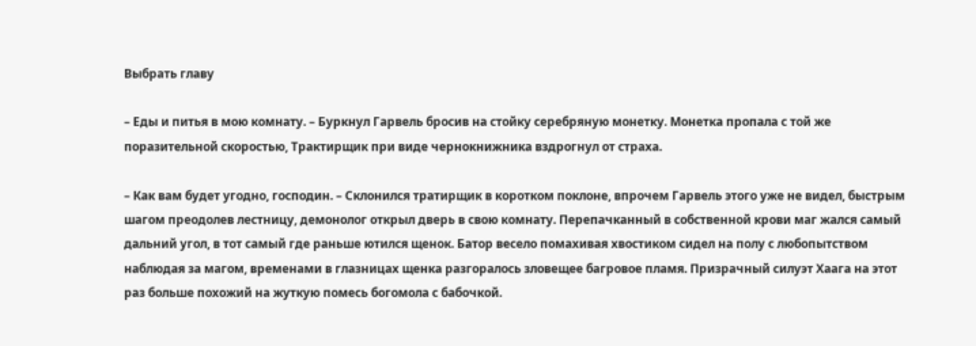Выбрать главу

– Еды и питья в мою комнату. – Буркнул Гарвель бросив на стойку серебряную монетку. Монетка пропала с той же поразительной скоростью, Трактирщик при виде чернокнижника вздрогнул от страха.

– Как вам будет угодно, господин. – Склонился тратирщик в коротком поклоне, впрочем Гарвель этого уже не видел, быстрым шагом преодолев лестницу, демонолог открыл дверь в свою комнату. Перепачканный в собственной крови маг жался самый дальний угол, в тот самый где раньше ютился щенок. Батор весело помахивая хвостиком сидел на полу с любопытством наблюдая за магом, временами в глазницах щенка разгоралось зловещее багровое пламя. Призрачный силуэт Хаага на этот раз больше похожий на жуткую помесь богомола с бабочкой.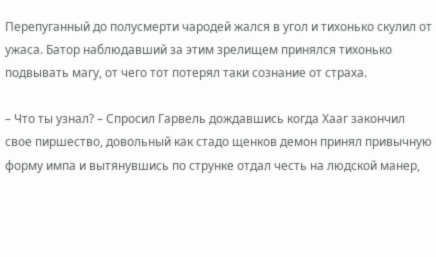Перепуганный до полусмерти чародей жался в угол и тихонько скулил от ужаса. Батор наблюдавший за этим зрелищем принялся тихонько подвывать магу, от чего тот потерял таки сознание от страха.

– Что ты узнал? – Спросил Гарвель дождавшись когда Хааг закончил свое пиршество, довольный как стадо щенков демон принял привычную форму импа и вытянувшись по струнке отдал честь на людской манер,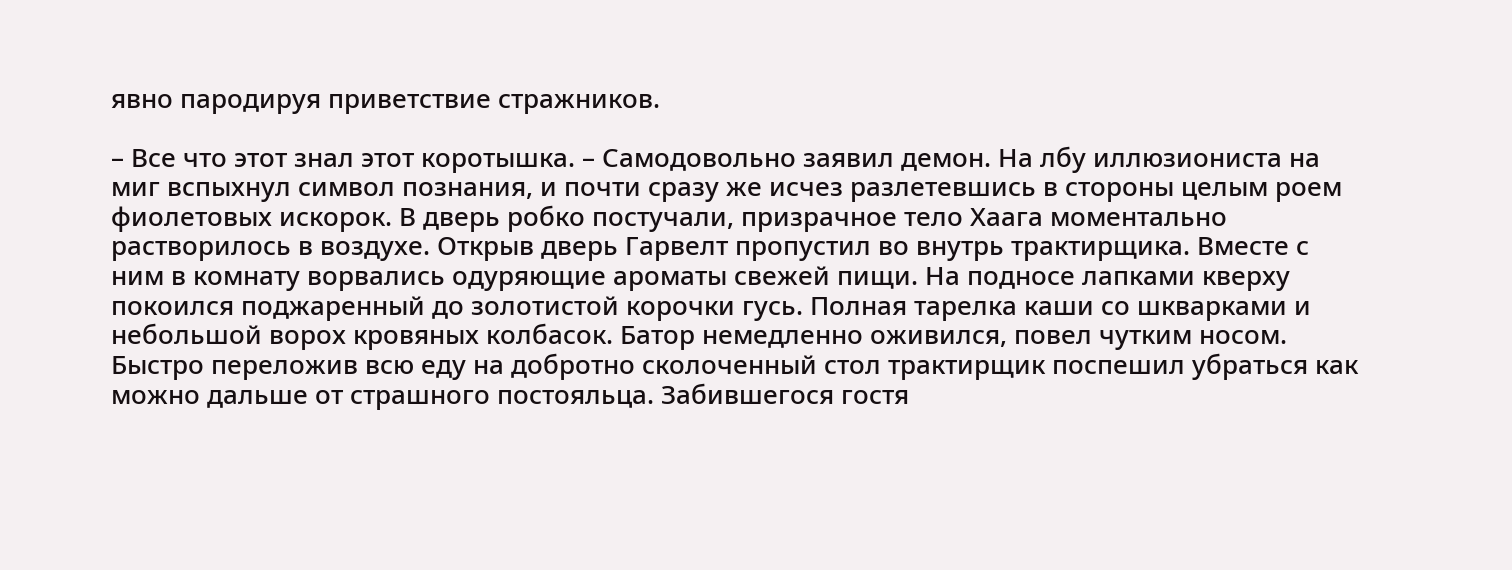явно пародируя приветствие стражников.

– Все что этот знал этот коротышка. – Самодовольно заявил демон. На лбу иллюзиониста на миг вспыхнул символ познания, и почти сразу же исчез разлетевшись в стороны целым роем фиолетовых искорок. В дверь робко постучали, призрачное тело Хаага моментально растворилось в воздухе. Открыв дверь Гарвелт пропустил во внутрь трактирщика. Вместе с ним в комнату ворвались одуряющие ароматы свежей пищи. На подносе лапками кверху покоился поджаренный до золотистой корочки гусь. Полная тарелка каши со шкварками и небольшой ворох кровяных колбасок. Батор немедленно оживился, повел чутким носом. Быстро переложив всю еду на добротно сколоченный стол трактирщик поспешил убраться как можно дальше от страшного постояльца. Забившегося гостя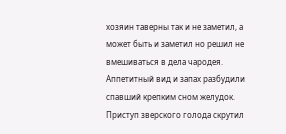хозяин таверны так и не заметил, а может быть и заметил но решил не вмешиваться в дела чародея. Аппетитный вид и запах разбудили спавший крепким сном желудок. Приступ зверского голода скрутил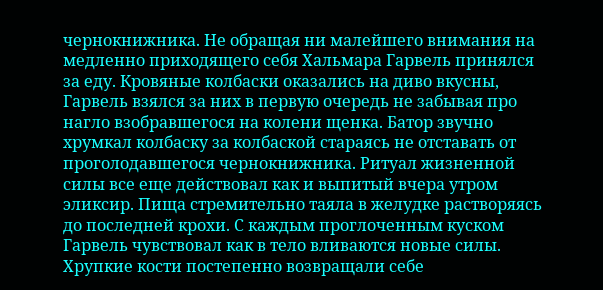чернокнижника. Не обращая ни малейшего внимания на медленно приходящего себя Хальмара Гарвель принялся за еду. Кровяные колбаски оказались на диво вкусны, Гарвель взялся за них в первую очередь не забывая про нагло взобравшегося на колени щенка. Батор звучно хрумкал колбаску за колбаской стараясь не отставать от проголодавшегося чернокнижника. Ритуал жизненной силы все еще действовал как и выпитый вчера утром эликсир. Пища стремительно таяла в желудке растворяясь до последней крохи. С каждым проглоченным куском Гарвель чувствовал как в тело вливаются новые силы. Хрупкие кости постепенно возвращали себе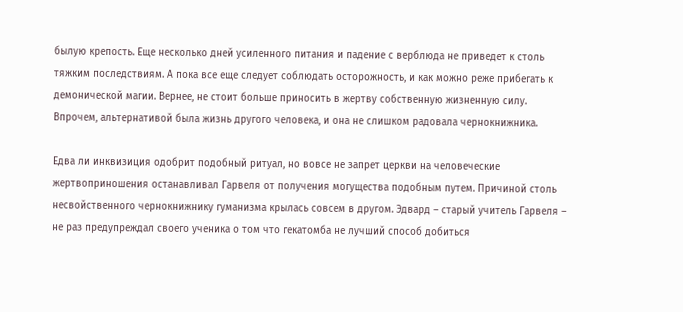былую крепость. Еще несколько дней усиленного питания и падение с верблюда не приведет к столь тяжким последствиям. А пока все еще следует соблюдать осторожность, и как можно реже прибегать к демонической магии. Вернее, не стоит больше приносить в жертву собственную жизненную силу. Впрочем, альтернативой была жизнь другого человека, и она не слишком радовала чернокнижника.

Едва ли инквизиция одобрит подобный ритуал, но вовсе не запрет церкви на человеческие жертвоприношения останавливал Гарвеля от получения могущества подобным путем. Причиной столь несвойственного чернокнижнику гуманизма крылась совсем в другом. Эдвард – старый учитель Гарвеля – не раз предупреждал своего ученика о том что гекатомба не лучший способ добиться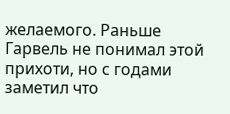желаемого. Раньше Гарвель не понимал этой прихоти, но с годами заметил что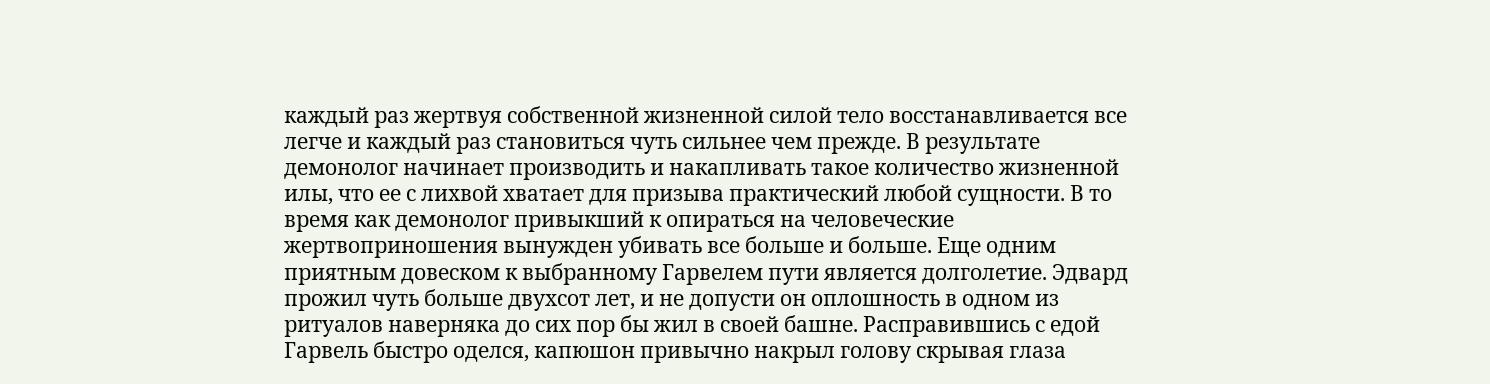каждый раз жертвуя собственной жизненной силой тело восстанавливается все легче и каждый раз становиться чуть сильнее чем прежде. В результате демонолог начинает производить и накапливать такое количество жизненной илы, что ее с лихвой хватает для призыва практический любой сущности. В то время как демонолог привыкший к опираться на человеческие жертвоприношения вынужден убивать все больше и больше. Еще одним приятным довеском к выбранному Гарвелем пути является долголетие. Эдвард прожил чуть больше двухсот лет, и не допусти он оплошность в одном из ритуалов наверняка до сих пор бы жил в своей башне. Расправившись с едой Гарвель быстро оделся, капюшон привычно накрыл голову скрывая глаза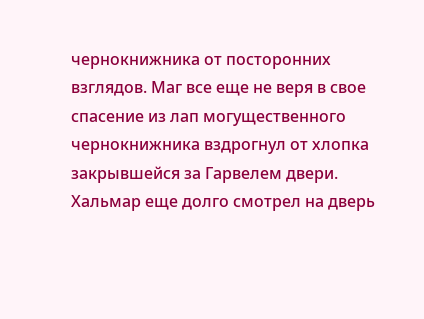чернокнижника от посторонних взглядов. Маг все еще не веря в свое спасение из лап могущественного чернокнижника вздрогнул от хлопка закрывшейся за Гарвелем двери. Хальмар еще долго смотрел на дверь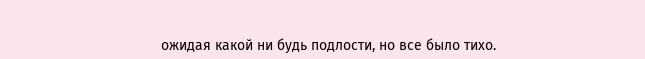ожидая какой ни будь подлости, но все было тихо.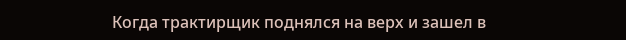Когда трактирщик поднялся на верх и зашел в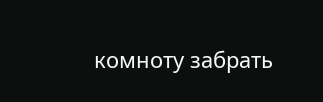комноту забрать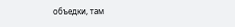объедки, там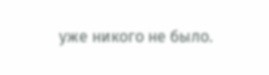уже никого не было.